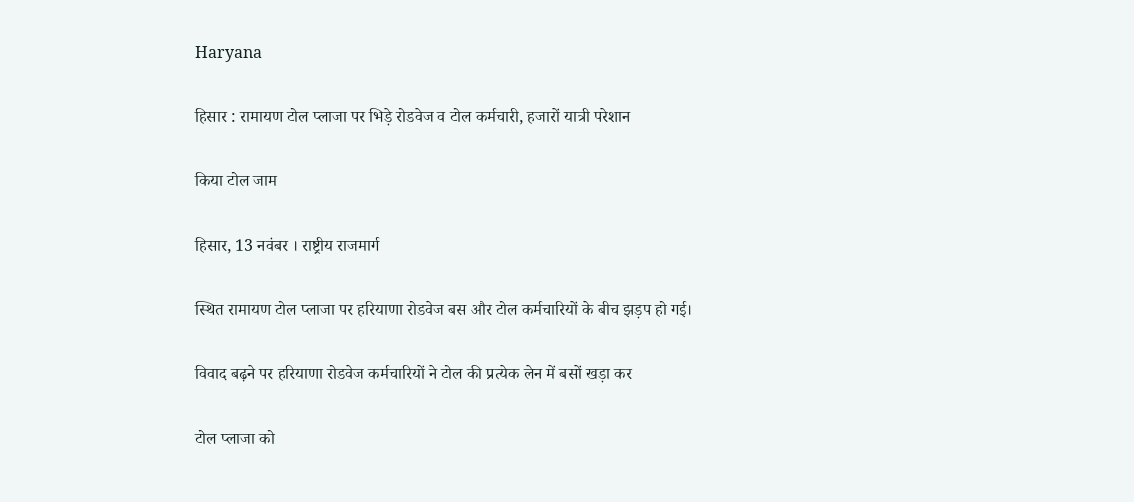Haryana

हिसार : रामायण टोल प्लाजा पर भिड़े रोडवेज व टोल कर्मचारी, हजारों यात्री परेशान

किया टोल जाम

हिसार, 13 नवंबर । राष्ट्रीय राजमार्ग

स्थित रामायण टोल प्लाजा पर हरियाणा रोडवेज बस और टोल कर्मचारियों के बीच झड़प हो गई।

विवाद बढ़ने पर हरियाणा रोडवेज कर्मचारियों ने टोल की प्रत्येक लेन में बसों खड़ा कर

टोल प्लाजा को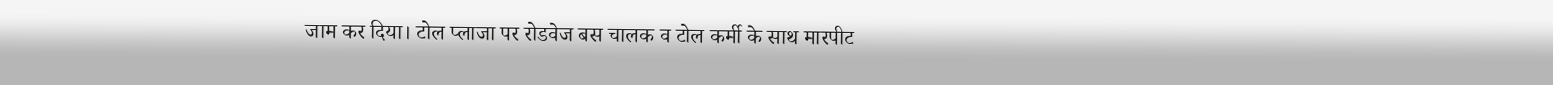जाम कर दिया। टोल प्लाजा पर रोडवेज बस चालक व टोल कर्मी के साथ मारपीट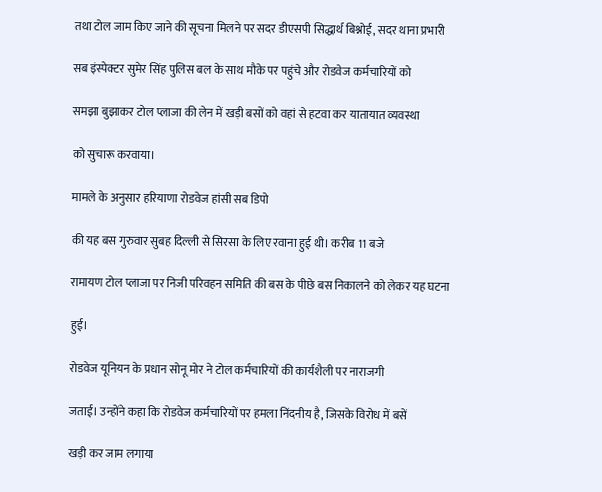तथा टोल जाम किए जाने की सूचना मिलने पर सदर डीएसपी सिद्धार्थ बिश्नोई, सदर थाना प्रभारी

सब इंस्पेक्टर सुमेर सिंह पुलिस बल के साथ मौके पर पहुंचे और रोडवेज कर्मचारियों को

समझा बुझाकर टोल प्लाजा की लेन में खड़ी बसों को वहां से हटवा कर यातायात व्यवस्था

को सुचारू करवाया।

मामले के अनुसार हरियाणा रोडवेज हांसी सब डिपो

की यह बस गुरुवार सुबह दिल्ली से सिरसा के लिए रवाना हुई थी। करीब 11 बजे

रामायण टोल प्लाजा पर निजी परिवहन समिति की बस के पीछे बस निकालने को लेकर यह घटना

हुई।

रोडवेज यूनियन के प्रधान सोनू मोर ने टोल कर्मचारियों की कार्यशैली पर नाराजगी

जताई। उन्होंने कहा कि रोडवेज कर्मचारियों पर हमला निंदनीय है, जिसके विरोध में बसें

खड़ी कर जाम लगाया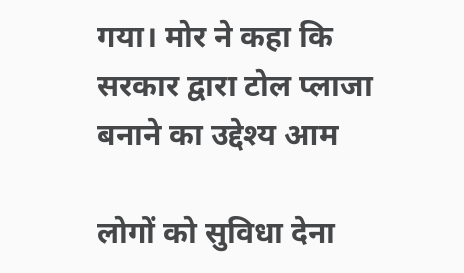गया। मोर ने कहा कि सरकार द्वारा टोल प्लाजा बनाने का उद्देश्य आम

लोगों को सुविधा देना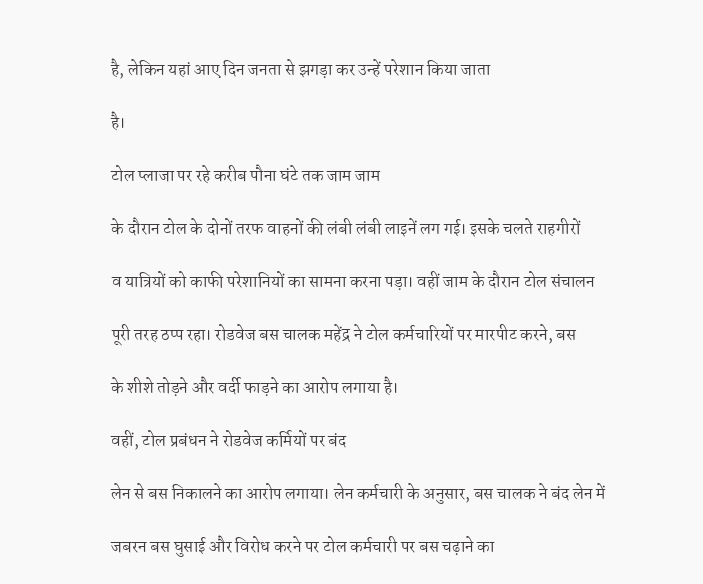है, लेकिन यहां आए दिन जनता से झगड़ा कर उन्हें परेशान किया जाता

है।

टोल प्लाजा पर रहे करीब पौना घंटे तक जाम जाम

के दौरान टोल के दोनों तरफ वाहनों की लंबी लंबी लाइनें लग गई।‌ इसके चलते राहगीरों

व यात्रियों को काफी परेशानियों का सामना करना पड़ा। वहीं जाम के दौरान टोल संचालन

पूरी तरह ठप्प रहा। रोडवेज बस चालक महेंद्र ने टोल कर्मचारियों पर मारपीट करने, बस

के शीशे तोड़ने और वर्दी फाड़ने का आरोप लगाया है।

वहीं, टोल प्रबंधन ने रोडवेज कर्मियों पर बंद

लेन से बस निकालने का आरोप लगाया। लेन कर्मचारी के अनुसार, बस चालक ने बंद लेन में

जबरन बस घुसाई और विरोध करने पर टोल कर्मचारी पर बस चढ़ाने का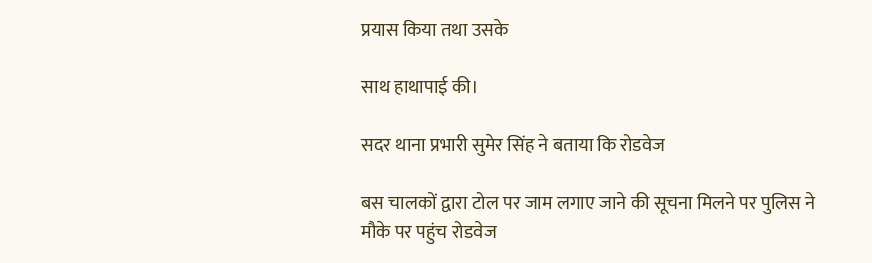प्रयास किया तथा उसके

साथ हाथापाई की।

सदर थाना प्रभारी सुमेर सिंह ने बताया कि रोडवेज

बस चालकों द्वारा टोल पर जाम लगाए जाने की सूचना मिलने पर पुलिस ने मौके पर पहुंच रोडवेज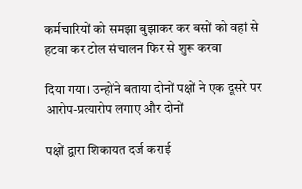कर्मचारियों को समझा बुझाकर कर बसों को वहां से हटवा कर टोल संचालन फिर से शुरू करवा

दिया गया। उन्होंने बताया दोनों पक्षों ने एक दूसरे पर आरोप-प्रत्यारोप लगाए और दोनों

पक्षों द्वारा शिकायत दर्ज कराई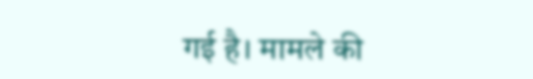गई है। मामले की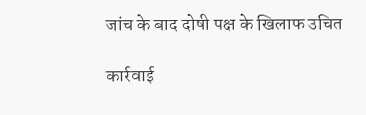जांच के बाद दोषी पक्ष के खिलाफ उचित

कार्रवाई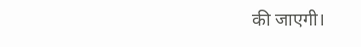की जाएगी।